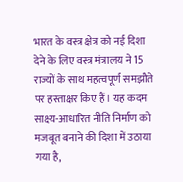भारत के वस्त्र क्षेत्र को नई दिशा देने के लिए वस्त्र मंत्रालय ने 15 राज्यों के साथ महत्वपूर्ण समझौते पर हस्ताक्षर किए हैं। यह कदम साक्ष्य-आधारित नीति निर्माण को मजबूत बनाने की दिशा में उठाया गया है,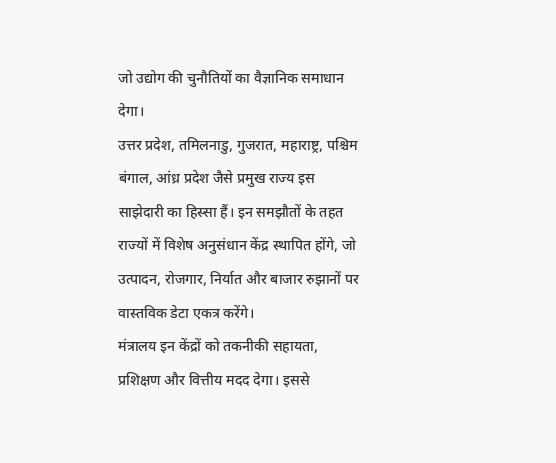जो उद्योग की चुनौतियों का वैज्ञानिक समाधान देगा।
उत्तर प्रदेश, तमिलनाडु, गुजरात, महाराष्ट्र, पश्चिम बंगाल, आंध्र प्रदेश जैसे प्रमुख राज्य इस साझेदारी का हिस्सा हैं। इन समझौतों के तहत राज्यों में विशेष अनुसंधान केंद्र स्थापित होंगे, जो उत्पादन, रोजगार, निर्यात और बाजार रुझानों पर वास्तविक डेटा एकत्र करेंगे।
मंत्रालय इन केंद्रों को तकनीकी सहायता, प्रशिक्षण और वित्तीय मदद देगा। इससे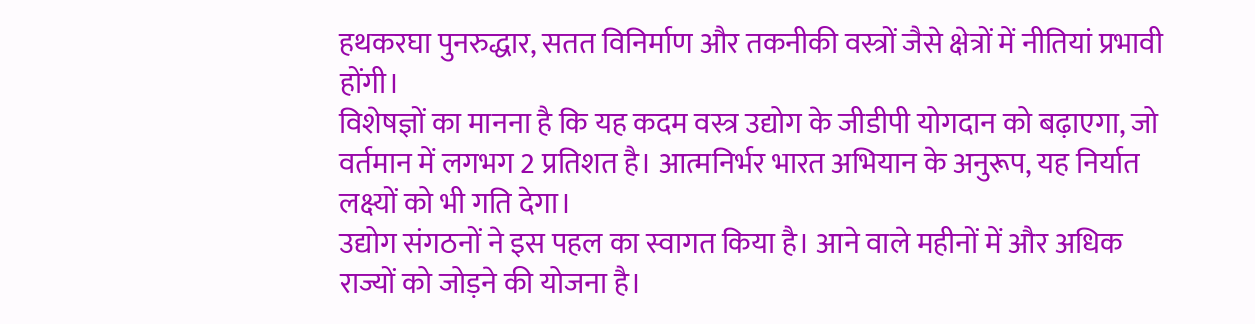हथकरघा पुनरुद्धार, सतत विनिर्माण और तकनीकी वस्त्रों जैसे क्षेत्रों में नीतियां प्रभावी होंगी।
विशेषज्ञों का मानना है कि यह कदम वस्त्र उद्योग के जीडीपी योगदान को बढ़ाएगा, जो वर्तमान में लगभग 2 प्रतिशत है। आत्मनिर्भर भारत अभियान के अनुरूप, यह निर्यात लक्ष्यों को भी गति देगा।
उद्योग संगठनों ने इस पहल का स्वागत किया है। आने वाले महीनों में और अधिक राज्यों को जोड़ने की योजना है।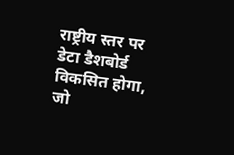राष्ट्रीय स्तर पर डेटा डैशबोर्ड विकसित होगा, जो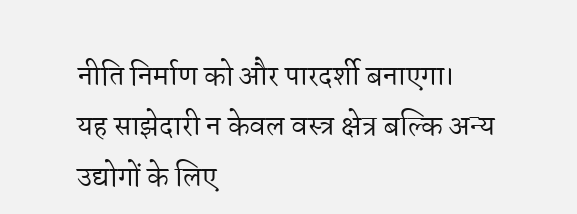नीति निर्माण को और पारदर्शी बनाएगा।
यह साझेदारी न केवल वस्त्र क्षेत्र बल्कि अन्य उद्योगों के लिए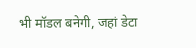भी मॉडल बनेगी, जहां डेटा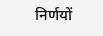निर्णयों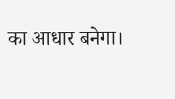का आधार बनेगा।